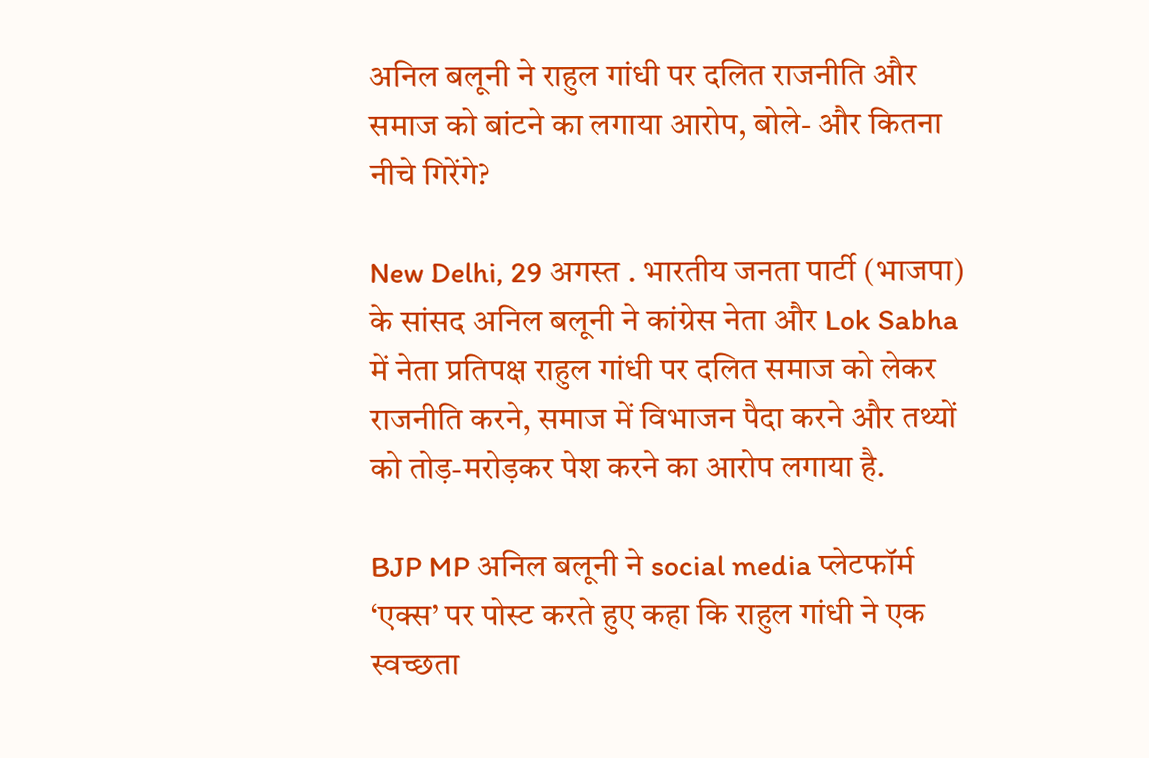अनिल बलूनी ने राहुल गांधी पर दलित राजनीति और समाज को बांटने का लगाया आरोप, बोले- और कितना नीचे गिरेंगे?

New Delhi, 29 अगस्त . भारतीय जनता पार्टी (भाजपा) के सांसद अनिल बलूनी ने कांग्रेस नेता और Lok Sabha में नेता प्रतिपक्ष राहुल गांधी पर दलित समाज को लेकर राजनीति करने, समाज में विभाजन पैदा करने और तथ्यों को तोड़-मरोड़कर पेश करने का आरोप लगाया है.

BJP MP अनिल बलूनी ने social media प्लेटफॉर्म ‘एक्स’ पर पोस्ट करते हुए कहा कि राहुल गांधी ने एक स्वच्छता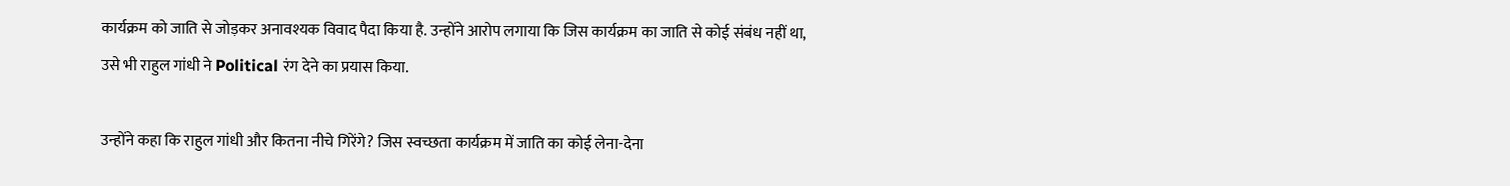कार्यक्रम को जाति से जोड़कर अनावश्यक विवाद पैदा किया है. उन्होंने आरोप लगाया कि जिस कार्यक्रम का जाति से कोई संबंध नहीं था, उसे भी राहुल गांधी ने Political रंग देने का प्रयास किया.

उन्होंने कहा कि राहुल गांधी और कितना नीचे गिरेंगे? जिस स्वच्छता कार्यक्रम में जाति का कोई लेना-देना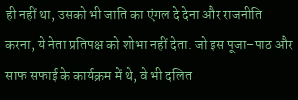ही नहीं था, उसको भी जाति का एंगल दे देना और राजनीति करना, ये नेता प्रतिपक्ष को शोभा नहीं देता. जो इस पूजा–पाठ और साफ सफाई के कार्यक्रम में थे, वे भी दलित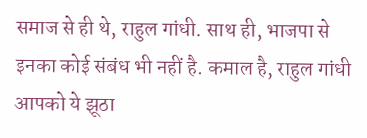समाज से ही थे, राहुल गांधी. साथ ही, भाजपा से इनका कोई संबंध भी नहीं है. कमाल है, राहुल गांधी आपको ये झूठा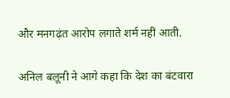और मनगढ़ंत आरोप लगाते शर्म नहीं आती.

अनिल बलूनी ने आगे कहा कि देश का बंटवारा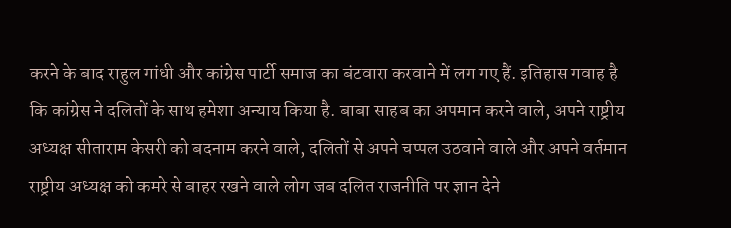करने के बाद राहुल गांधी और कांग्रेस पार्टी समाज का बंटवारा करवाने में लग गए हैं. इतिहास गवाह है कि कांग्रेस ने दलितों के साथ हमेशा अन्याय किया है. बाबा साहब का अपमान करने वाले, अपने राष्ट्रीय अध्यक्ष सीताराम केसरी को बदनाम करने वाले, दलितों से अपने चप्पल उठवाने वाले और अपने वर्तमान राष्ट्रीय अध्यक्ष को कमरे से बाहर रखने वाले लोग जब दलित राजनीति पर ज्ञान देने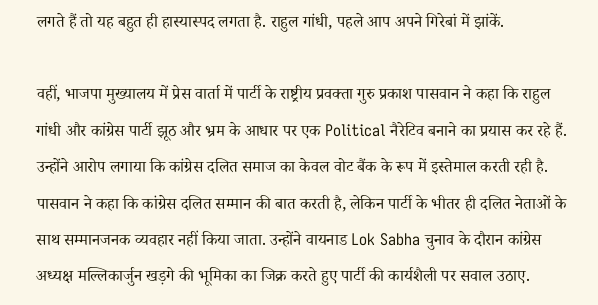लगते हैं तो यह बहुत ही हास्यास्पद लगता है. राहुल गांधी, पहले आप अपने गिरेबां में झांकें.

वहीं, भाजपा मुख्यालय में प्रेस वार्ता में पार्टी के राष्ट्रीय प्रवक्ता गुरु प्रकाश पासवान ने कहा कि राहुल गांधी और कांग्रेस पार्टी झूठ और भ्रम के आधार पर एक Political नैरेटिव बनाने का प्रयास कर रहे हैं. उन्होंने आरोप लगाया कि कांग्रेस दलित समाज का केवल वोट बैंक के रूप में इस्तेमाल करती रही है. पासवान ने कहा कि कांग्रेस दलित सम्मान की बात करती है, लेकिन पार्टी के भीतर ही दलित नेताओं के साथ सम्मानजनक व्यवहार नहीं किया जाता. उन्होंने वायनाड Lok Sabha चुनाव के दौरान कांग्रेस अध्यक्ष मल्लिकार्जुन खड़गे की भूमिका का जिक्र करते हुए पार्टी की कार्यशैली पर सवाल उठाए.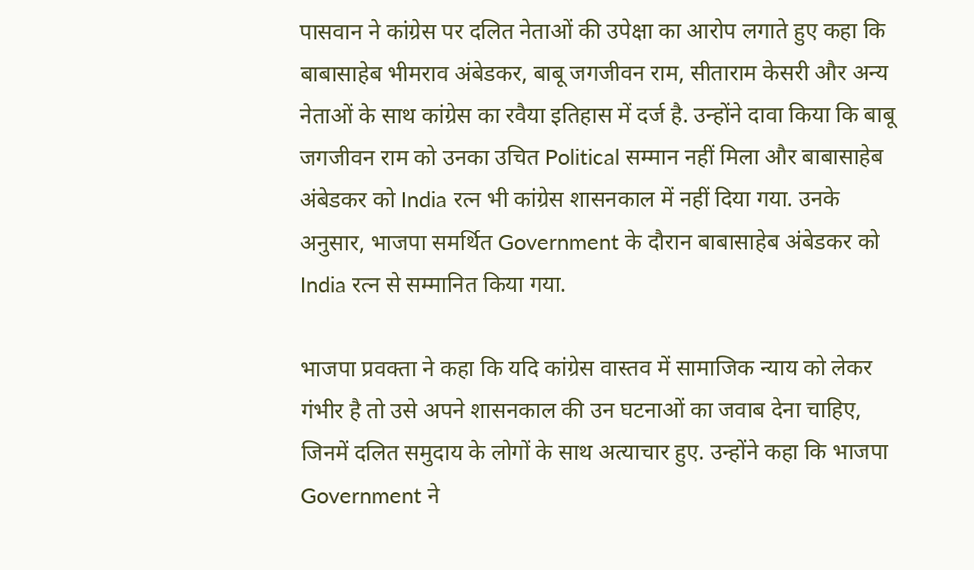पासवान ने कांग्रेस पर दलित नेताओं की उपेक्षा का आरोप लगाते हुए कहा कि बाबासाहेब भीमराव अंबेडकर, बाबू जगजीवन राम, सीताराम केसरी और अन्य नेताओं के साथ कांग्रेस का रवैया इतिहास में दर्ज है. उन्होंने दावा किया कि बाबू जगजीवन राम को उनका उचित Political सम्मान नहीं मिला और बाबासाहेब अंबेडकर को India रत्न भी कांग्रेस शासनकाल में नहीं दिया गया. उनके अनुसार, भाजपा समर्थित Government के दौरान बाबासाहेब अंबेडकर को India रत्न से सम्मानित किया गया.

भाजपा प्रवक्ता ने कहा कि यदि कांग्रेस वास्तव में सामाजिक न्याय को लेकर गंभीर है तो उसे अपने शासनकाल की उन घटनाओं का जवाब देना चाहिए, जिनमें दलित समुदाय के लोगों के साथ अत्याचार हुए. उन्होंने कहा कि भाजपा Government ने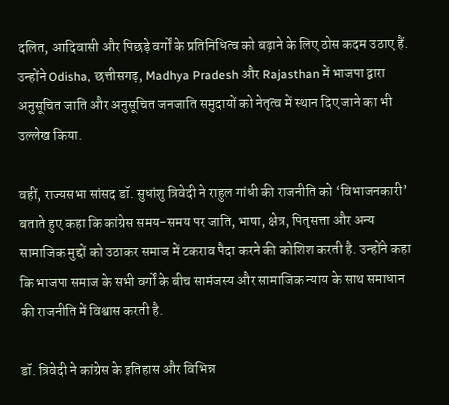दलित, आदिवासी और पिछड़े वर्गों के प्रतिनिधित्व को बढ़ाने के लिए ठोस कदम उठाए हैं. उन्होंने Odisha, छत्तीसगढ़, Madhya Pradesh और Rajasthan में भाजपा द्वारा अनुसूचित जाति और अनुसूचित जनजाति समुदायों को नेतृत्व में स्थान दिए जाने का भी उल्लेख किया.

वहीं, राज्यसभा सांसद डॉ. सुधांशु त्रिवेदी ने राहुल गांधी की राजनीति को ‘विभाजनकारी’ बताते हुए कहा कि कांग्रेस समय-समय पर जाति, भाषा, क्षेत्र, पितृसत्ता और अन्य सामाजिक मुद्दों को उठाकर समाज में टकराव पैदा करने की कोशिश करती है. उन्होंने कहा कि भाजपा समाज के सभी वर्गों के बीच सामंजस्य और सामाजिक न्याय के साथ समाधान की राजनीति में विश्वास करती है.

डॉ. त्रिवेदी ने कांग्रेस के इतिहास और विभिन्न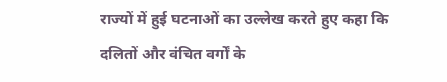राज्यों में हुई घटनाओं का उल्लेख करते हुए कहा कि दलितों और वंचित वर्गों के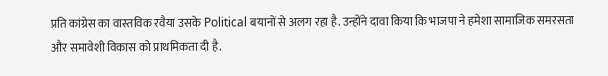प्रति कांग्रेस का वास्तविक रवैया उसके Political बयानों से अलग रहा है. उन्होंने दावा किया कि भाजपा ने हमेशा सामाजिक समरसता और समावेशी विकास को प्राथमिकता दी है.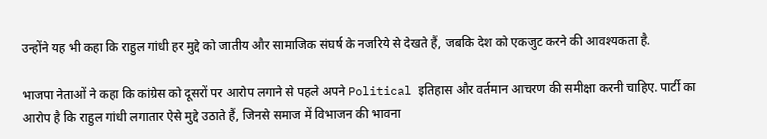उन्होंने यह भी कहा कि राहुल गांधी हर मुद्दे को जातीय और सामाजिक संघर्ष के नजरिये से देखते हैं, जबकि देश को एकजुट करने की आवश्यकता है.

भाजपा नेताओं ने कहा कि कांग्रेस को दूसरों पर आरोप लगाने से पहले अपने Political इतिहास और वर्तमान आचरण की समीक्षा करनी चाहिए. पार्टी का आरोप है कि राहुल गांधी लगातार ऐसे मुद्दे उठाते हैं, जिनसे समाज में विभाजन की भावना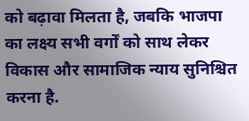को बढ़ावा मिलता है, जबकि भाजपा का लक्ष्य सभी वर्गों को साथ लेकर विकास और सामाजिक न्याय सुनिश्चित करना है.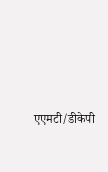एएमटी/डीकेपी